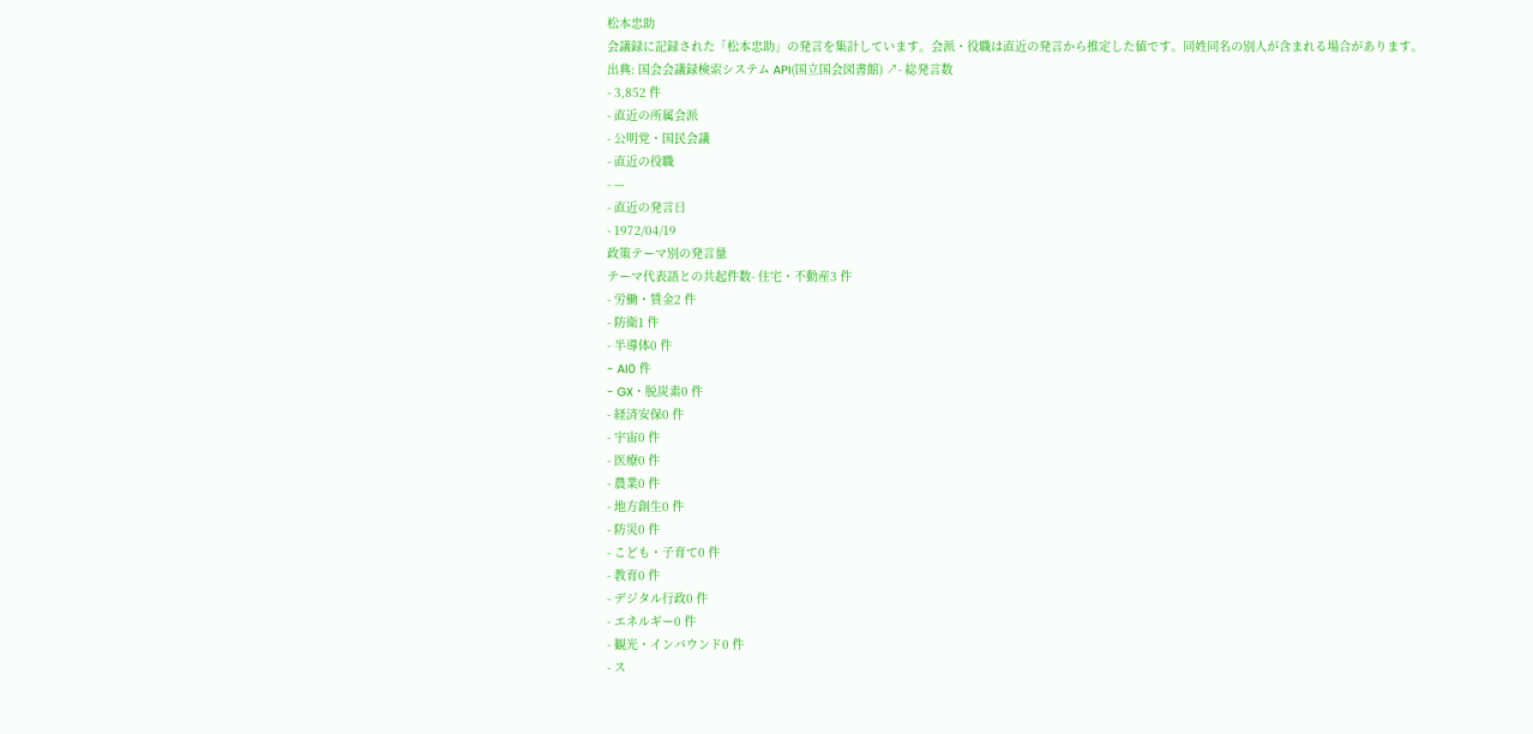松本忠助
会議録に記録された「松本忠助」の発言を集計しています。会派・役職は直近の発言から推定した値です。同姓同名の別人が含まれる場合があります。
出典: 国会会議録検索システム API(国立国会図書館) ↗- 総発言数
- 3,852 件
- 直近の所属会派
- 公明党・国民会議
- 直近の役職
- —
- 直近の発言日
- 1972/04/19
政策テーマ別の発言量
テーマ代表語との共起件数- 住宅・不動産3 件
- 労働・賃金2 件
- 防衛1 件
- 半導体0 件
- AI0 件
- GX・脱炭素0 件
- 経済安保0 件
- 宇宙0 件
- 医療0 件
- 農業0 件
- 地方創生0 件
- 防災0 件
- こども・子育て0 件
- 教育0 件
- デジタル行政0 件
- エネルギー0 件
- 観光・インバウンド0 件
- ス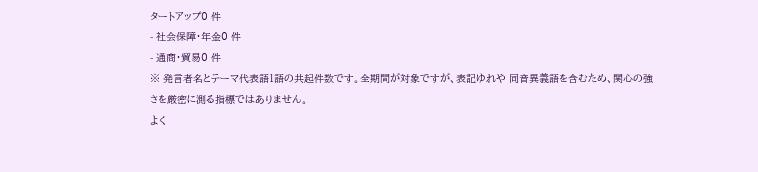タートアップ0 件
- 社会保障・年金0 件
- 通商・貿易0 件
※ 発言者名とテーマ代表語1語の共起件数です。全期間が対象ですが、表記ゆれや 同音異義語を含むため、関心の強さを厳密に測る指標ではありません。
よく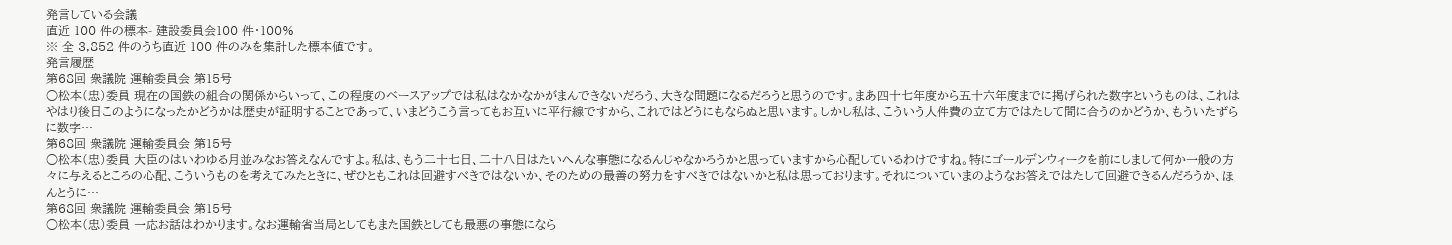発言している会議
直近 100 件の標本- 建設委員会100 件・100%
※ 全 3,852 件のうち直近 100 件のみを集計した標本値です。
発言履歴
第68回 衆議院 運輸委員会 第15号
○松本(忠)委員 現在の国鉄の組合の関係からいって、この程度のベースアップでは私はなかなかがまんできないだろう、大きな問題になるだろうと思うのです。まあ四十七年度から五十六年度までに掲げられた数字というものは、これはやはり後日このようになったかどうかは歴史が証明することであって、いまどうこう言ってもお互いに平行線ですから、これではどうにもならぬと思います。しかし私は、こういう人件費の立て方ではたして間に合うのかどうか、もういたずらに数字…
第68回 衆議院 運輸委員会 第15号
○松本(忠)委員 大臣のはいわゆる月並みなお答えなんですよ。私は、もう二十七日、二十八日はたいへんな事態になるんじゃなかろうかと思っていますから心配しているわけですね。特にゴールデンウィークを前にしまして何か一般の方々に与えるところの心配、こういうものを考えてみたときに、ぜひともこれは回避すべきではないか、そのための最善の努力をすべきではないかと私は思っております。それについていまのようなお答えではたして回避できるんだろうか、ほんとうに…
第68回 衆議院 運輸委員会 第15号
○松本(忠)委員 一応お話はわかります。なお運輸省当局としてもまた国鉄としても最悪の事態になら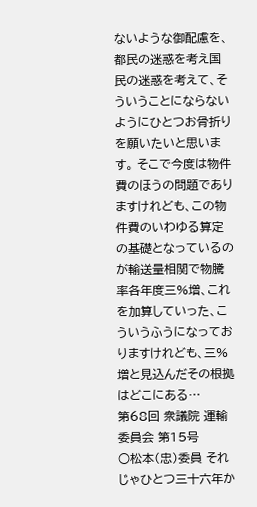ないような御配慮を、都民の迷惑を考え国民の迷惑を考えて、そういうことにならないようにひとつお骨折りを願いたいと思います。 そこで今度は物件費のほうの問題でありますけれども、この物件費のいわゆる算定の基礎となっているのが輸送量相関で物騰率各年度三%増、これを加算していった、こういうふうになっておりますけれども、三%増と見込んだその根拠はどこにある…
第68回 衆議院 運輸委員会 第15号
○松本(忠)委員 それじゃひとつ三十六年か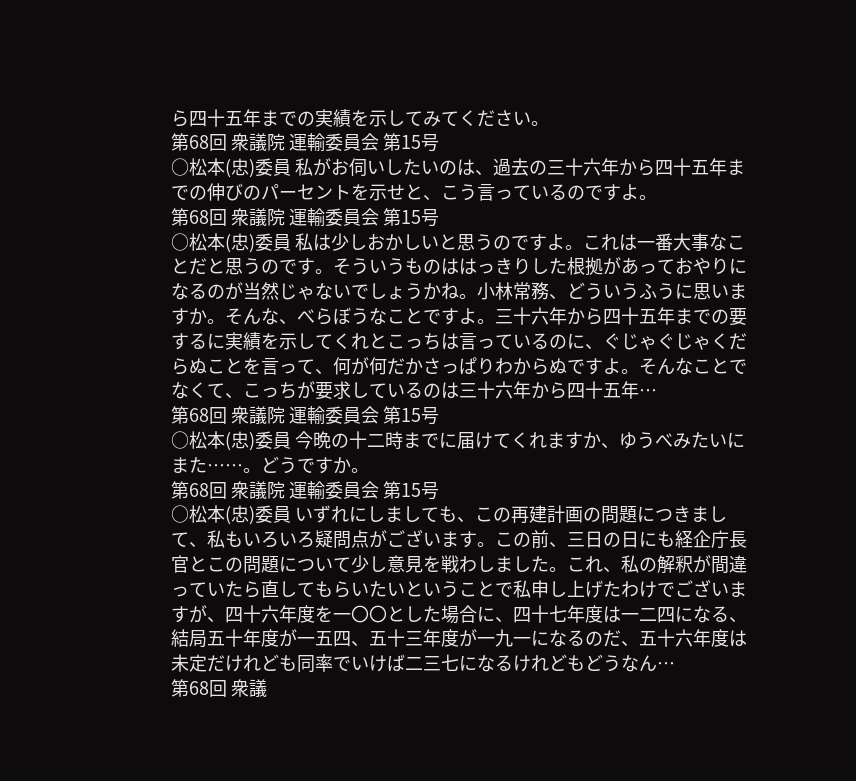ら四十五年までの実績を示してみてください。
第68回 衆議院 運輸委員会 第15号
○松本(忠)委員 私がお伺いしたいのは、過去の三十六年から四十五年までの伸びのパーセントを示せと、こう言っているのですよ。
第68回 衆議院 運輸委員会 第15号
○松本(忠)委員 私は少しおかしいと思うのですよ。これは一番大事なことだと思うのです。そういうものははっきりした根拠があっておやりになるのが当然じゃないでしょうかね。小林常務、どういうふうに思いますか。そんな、べらぼうなことですよ。三十六年から四十五年までの要するに実績を示してくれとこっちは言っているのに、ぐじゃぐじゃくだらぬことを言って、何が何だかさっぱりわからぬですよ。そんなことでなくて、こっちが要求しているのは三十六年から四十五年…
第68回 衆議院 運輸委員会 第15号
○松本(忠)委員 今晩の十二時までに届けてくれますか、ゆうべみたいにまた……。どうですか。
第68回 衆議院 運輸委員会 第15号
○松本(忠)委員 いずれにしましても、この再建計画の問題につきまして、私もいろいろ疑問点がございます。この前、三日の日にも経企庁長官とこの問題について少し意見を戦わしました。これ、私の解釈が間違っていたら直してもらいたいということで私申し上げたわけでございますが、四十六年度を一〇〇とした場合に、四十七年度は一二四になる、結局五十年度が一五四、五十三年度が一九一になるのだ、五十六年度は未定だけれども同率でいけば二三七になるけれどもどうなん…
第68回 衆議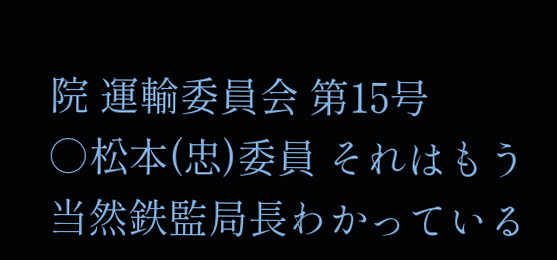院 運輸委員会 第15号
○松本(忠)委員 それはもう当然鉄監局長わかっている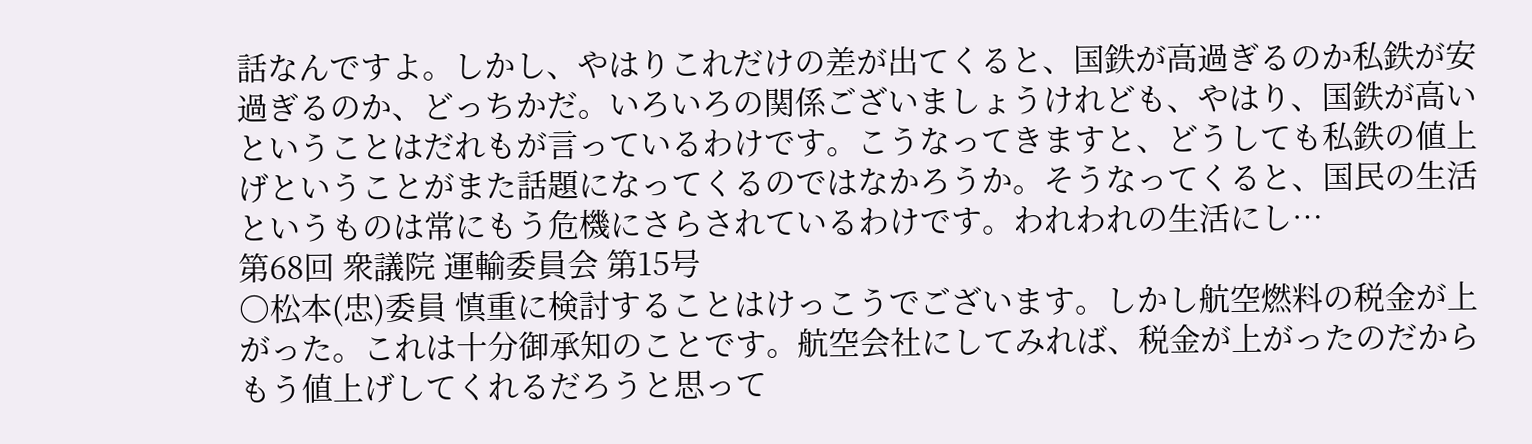話なんですよ。しかし、やはりこれだけの差が出てくると、国鉄が高過ぎるのか私鉄が安過ぎるのか、どっちかだ。いろいろの関係ございましょうけれども、やはり、国鉄が高いということはだれもが言っているわけです。こうなってきますと、どうしても私鉄の値上げということがまた話題になってくるのではなかろうか。そうなってくると、国民の生活というものは常にもう危機にさらされているわけです。われわれの生活にし…
第68回 衆議院 運輸委員会 第15号
○松本(忠)委員 慎重に検討することはけっこうでございます。しかし航空燃料の税金が上がった。これは十分御承知のことです。航空会社にしてみれば、税金が上がったのだからもう値上げしてくれるだろうと思って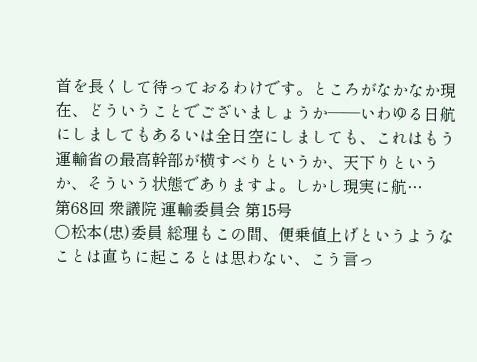首を長くして待っておるわけです。ところがなかなか現在、どういうことでございましょうか——いわゆる日航にしましてもあるいは全日空にしましても、これはもう運輸省の最高幹部が横すべりというか、天下りというか、そういう状態でありますよ。しかし現実に航…
第68回 衆議院 運輸委員会 第15号
○松本(忠)委員 総理もこの間、便乗値上げというようなことは直ちに起こるとは思わない、こう言っ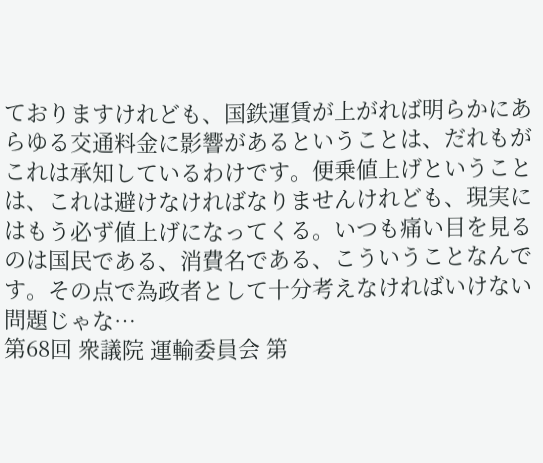ておりますけれども、国鉄運賃が上がれば明らかにあらゆる交通料金に影響があるということは、だれもがこれは承知しているわけです。便乗値上げということは、これは避けなければなりませんけれども、現実にはもう必ず値上げになってくる。いつも痛い目を見るのは国民である、消費名である、こういうことなんです。その点で為政者として十分考えなければいけない問題じゃな…
第68回 衆議院 運輸委員会 第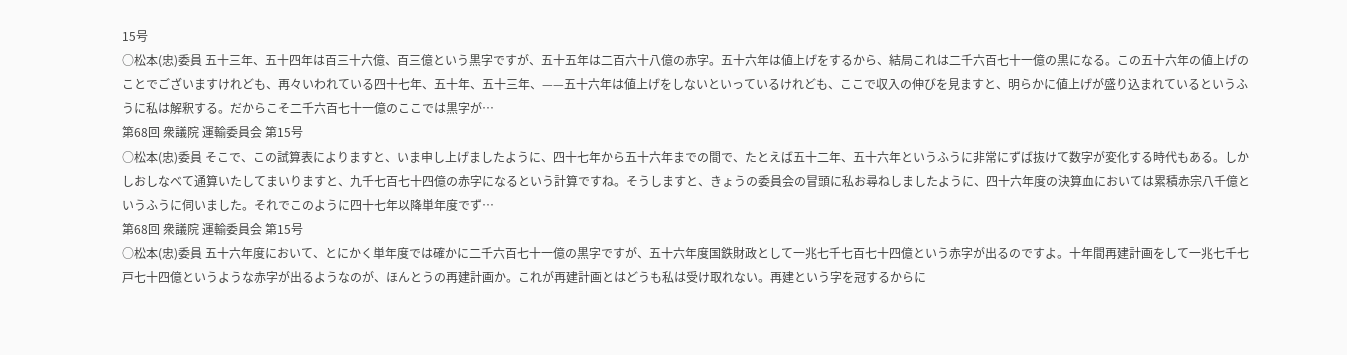15号
○松本(忠)委員 五十三年、五十四年は百三十六億、百三億という黒字ですが、五十五年は二百六十八億の赤字。五十六年は値上げをするから、結局これは二千六百七十一億の黒になる。この五十六年の値上げのことでございますけれども、再々いわれている四十七年、五十年、五十三年、——五十六年は値上げをしないといっているけれども、ここで収入の伸びを見ますと、明らかに値上げが盛り込まれているというふうに私は解釈する。だからこそ二千六百七十一億のここでは黒字が…
第68回 衆議院 運輸委員会 第15号
○松本(忠)委員 そこで、この試算表によりますと、いま申し上げましたように、四十七年から五十六年までの間で、たとえば五十二年、五十六年というふうに非常にずば抜けて数字が変化する時代もある。しかしおしなべて通算いたしてまいりますと、九千七百七十四億の赤字になるという計算ですね。そうしますと、きょうの委員会の冒頭に私お尋ねしましたように、四十六年度の決算血においては累積赤宗八千億というふうに伺いました。それでこのように四十七年以降単年度でず…
第68回 衆議院 運輸委員会 第15号
○松本(忠)委員 五十六年度において、とにかく単年度では確かに二千六百七十一億の黒字ですが、五十六年度国鉄財政として一兆七千七百七十四億という赤字が出るのですよ。十年間再建計画をして一兆七千七戸七十四億というような赤字が出るようなのが、ほんとうの再建計画か。これが再建計画とはどうも私は受け取れない。再建という字を冠するからに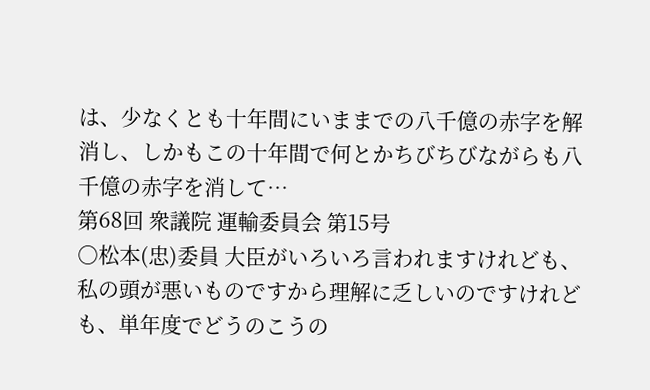は、少なくとも十年間にいままでの八千億の赤字を解消し、しかもこの十年間で何とかちびちびながらも八千億の赤字を消して…
第68回 衆議院 運輸委員会 第15号
○松本(忠)委員 大臣がいろいろ言われますけれども、私の頭が悪いものですから理解に乏しいのですけれども、単年度でどうのこうの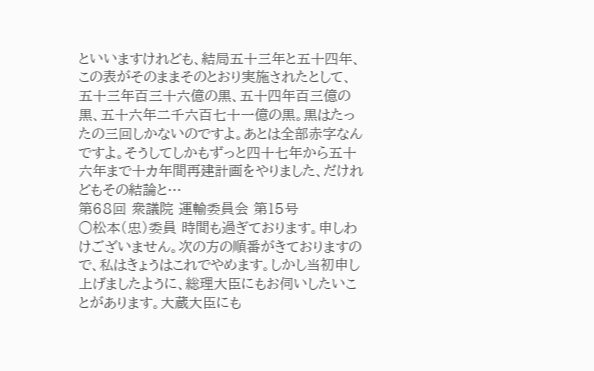といいますけれども、結局五十三年と五十四年、この表がそのままそのとおり実施されたとして、五十三年百三十六億の黒、五十四年百三億の黒、五十六年二千六百七十一億の黒。黒はたったの三回しかないのですよ。あとは全部赤字なんですよ。そうしてしかもずっと四十七年から五十六年まで十カ年間再建計画をやりました、だけれどもその結論と…
第68回 衆議院 運輸委員会 第15号
○松本(忠)委員 時間も過ぎております。申しわけございません。次の方の順番がきておりますので、私はきょうはこれでやめます。しかし当初申し上げましたように、総理大臣にもお伺いしたいことがあります。大蔵大臣にも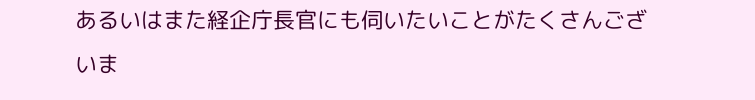あるいはまた経企庁長官にも伺いたいことがたくさんございま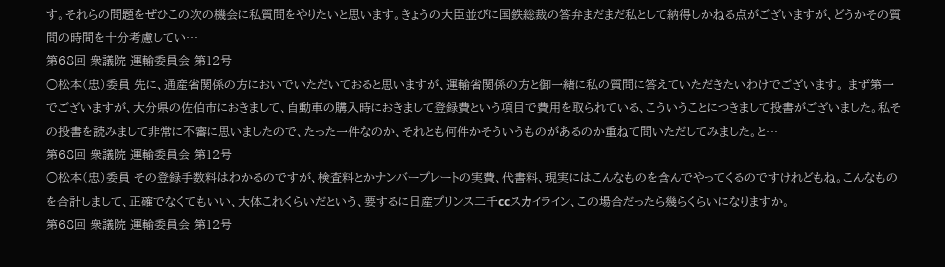す。それらの問題をぜひこの次の機会に私質問をやりたいと思います。きょうの大臣並びに国鉄総裁の答弁まだまだ私として納得しかねる点がございますが、どうかその質問の時間を十分考慮してい…
第68回 衆議院 運輸委員会 第12号
○松本(忠)委員 先に、通産省関係の方においでいただいておると思いますが、運輸省関係の方と御一緒に私の質問に答えていただきたいわけでございます。 まず第一でございますが、大分県の佐伯市におきまして、自動車の購入時におきまして登録費という項目で費用を取られている、こういうことにつきまして投書がございました。私その投書を読みまして非常に不審に思いましたので、たった一件なのか、それとも何件かそういうものがあるのか重ねて問いただしてみました。と…
第68回 衆議院 運輸委員会 第12号
○松本(忠)委員 その登録手数料はわかるのですが、検査料とかナンバープレートの実費、代書料、現実にはこんなものを含んでやってくるのですけれどもね。こんなものを合計しまして、正確でなくてもいい、大体これくらいだという、要するに日産プリンス二千ccスカイライン、この場合だったら幾らくらいになりますか。
第68回 衆議院 運輸委員会 第12号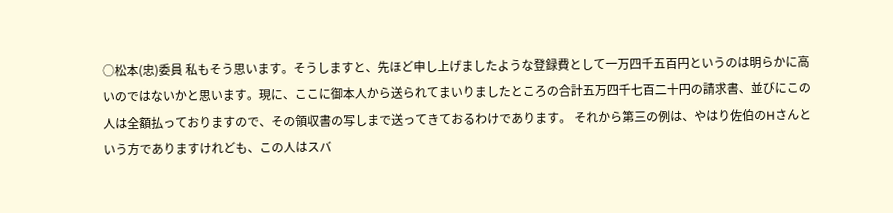○松本(忠)委員 私もそう思います。そうしますと、先ほど申し上げましたような登録費として一万四千五百円というのは明らかに高いのではないかと思います。現に、ここに御本人から送られてまいりましたところの合計五万四千七百二十円の請求書、並びにこの人は全額払っておりますので、その領収書の写しまで送ってきておるわけであります。 それから第三の例は、やはり佐伯のHさんという方でありますけれども、この人はスバ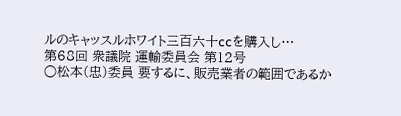ルのキャッスルホワイト三百六十ccを購入し…
第68回 衆議院 運輸委員会 第12号
○松本(忠)委員 要するに、販売業者の範囲であるか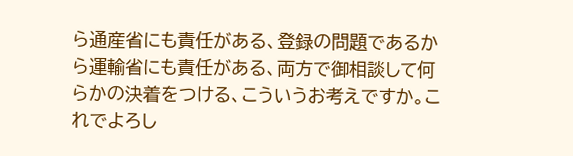ら通産省にも責任がある、登録の問題であるから運輸省にも責任がある、両方で御相談して何らかの決着をつける、こういうお考えですか。これでよろし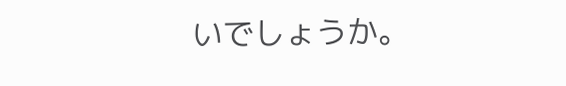いでしょうか。